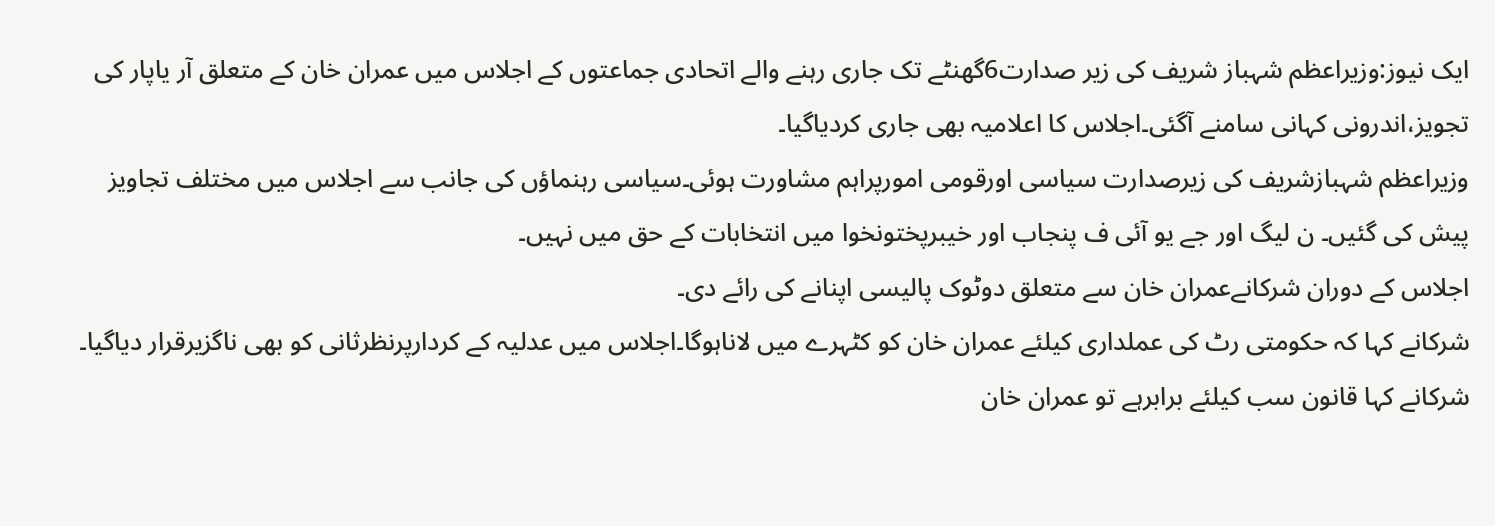ایک نیوز:وزیراعظم شہباز شریف کی زیر صدارت6گھنٹے تک جاری رہنے والے اتحادی جماعتوں کے اجلاس میں عمران خان کے متعلق آر یاپار کی تجویز،اندرونی کہانی سامنے آگئی۔اجلاس کا اعلامیہ بھی جاری کردیاگیا۔
وزیراعظم شہبازشریف کی زیرصدارت سیاسی اورقومی امورپراہم مشاورت ہوئی۔سیاسی رہنماؤں کی جانب سے اجلاس میں مختلف تجاویز پیش کی گئیں۔ ن لیگ اور جے یو آئی ف پنجاب اور خیبرپختونخوا میں انتخابات کے حق میں نہیں۔
اجلاس کے دوران شرکانےعمران خان سے متعلق دوٹوک پالیسی اپنانے کی رائے دی۔
شرکانے کہا کہ حکومتی رٹ کی عملداری کیلئے عمران خان کو کٹہرے میں لاناہوگا۔اجلاس میں عدلیہ کے کردارپرنظرثانی کو بھی ناگزیرقرار دیاگیا۔
شرکانے کہا قانون سب کیلئے برابرہے تو عمران خان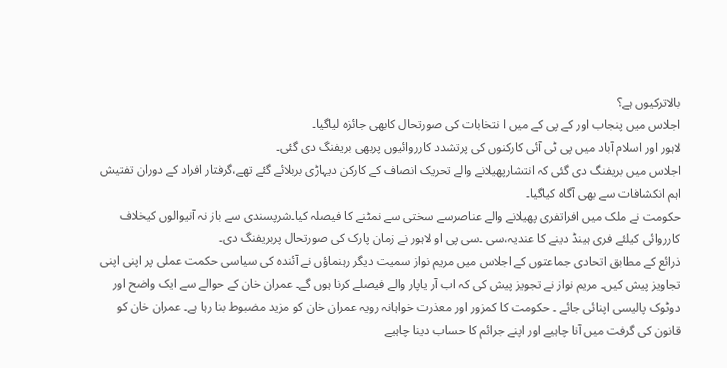بالاترکیوں ہے؟
اجلاس میں پنجاب اور کے پی کے میں ا نتخابات کی صورتحال کابھی جائزہ لیاگیا۔
لاہور اور اسلام آباد میں پی ٹی آئی کارکنوں کی پرتشدد کارروائیوں پربھی بریفنگ دی گئی۔
اجلاس میں بریفنگ دی گئی کہ انتشارپھیلانے والے تحریک انصاف کے کارکن دیہاڑی بربلائے گئے تھے،گرفتار افراد کے دوران تفتیش اہم انکشافات سے بھی آگاہ کیاگیا۔
حکومت نے ملک میں افراتفری پھیلانے والے عناصرسے سختی سے نمٹنے کا فیصلہ کیا۔شرپسندی سے باز نہ آنیوالوں کیخلاف کارروائی کیلئے فری ہینڈ دینے کا عندیہ،سی ۔سی پی او لاہور نے زمان پارک کی صورتحال پربریفنگ دی۔
ذرائع کے مطابق اتحادی جماعتوں کے اجلاس میں مریم نواز سمیت دیگر رہنماؤں نے آئندہ کی سیاسی حکمت عملی پر اپنی اپنی تجاویز پیش کیں۔ مریم نواز نے تجویز پیش کی کہ اب آر یاپار والے فیصلے کرنا ہوں گے۔ عمران خان کے حوالے سے ایک واضح اور دوٹوک پالیسی اپنائی جائے ۔ حکومت کا کمزور اور معذرت خواہانہ رویہ عمران خان کو مزید مضبوط بنا رہا ہے۔ عمران خان کو قانون کی گرفت میں آنا چاہیے اور اپنے جرائم کا حساب دینا چاہیے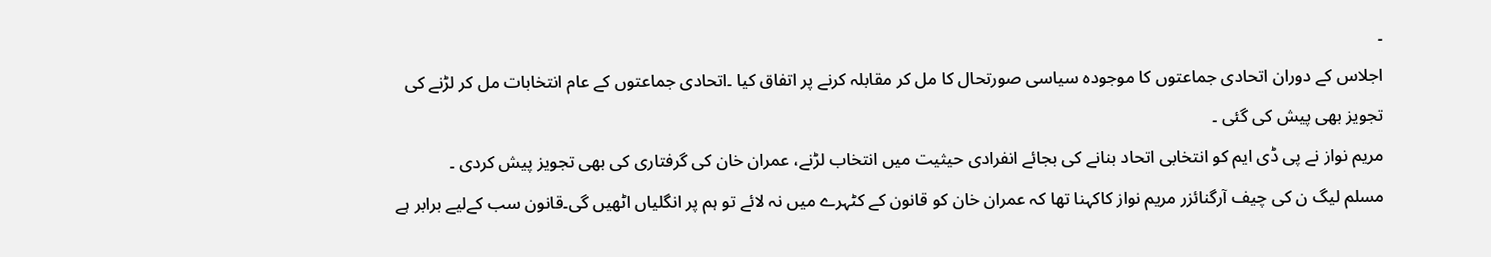۔
اجلاس کے دوران اتحادی جماعتوں کا موجودہ سیاسی صورتحال کا مل کر مقابلہ کرنے پر اتفاق کیا ۔اتحادی جماعتوں کے عام انتخابات مل کر لڑنے کی تجویز بھی پیش کی گئی ۔
مریم نواز نے پی ڈی ایم کو انتخابی اتحاد بنانے کی بجائے انفرادی حیثیت میں انتخاب لڑنے، عمران خان کی گرفتاری کی بھی تجویز پیش کردی ۔
مسلم لیگ ن کی چیف آرگنائزر مریم نواز کاکہنا تھا کہ عمران خان کو قانون کے کٹہرے میں نہ لائے تو ہم پر انگلیاں اٹھیں گی۔قانون سب کےلیے برابر ہے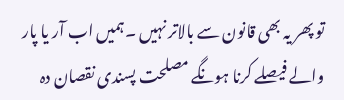تو پھر یہ بھی قانون سے بالاتر نہیں ۔ہمیں اب آر یا پار والے فیصلے کرنا ہونگے مصلحت پسندی نقصان دہ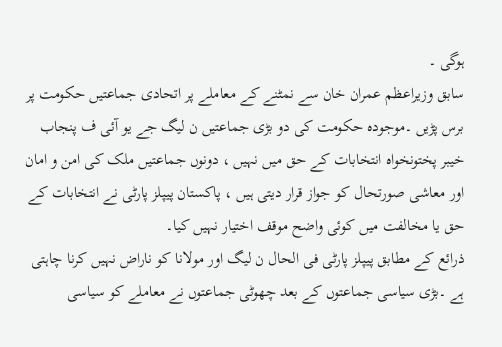ہوگی ۔
سابق وزیراعظم عمران خان سے نمٹنے کے معاملے پر اتحادی جماعتیں حکومت پر برس پڑیں ۔موجودہ حکومت کی دو بڑی جماعتیں ن لیگ جے یو آئی ف پنجاب خیبر پختونخواہ انتخابات کے حق میں نہیں ، دونوں جماعتیں ملک کی امن و امان اور معاشی صورتحال کو جواز قرار دیتی ہیں ، پاکستان پیپلز پارٹی نے انتخابات کے حق یا مخالفت میں کوئی واضح موقف اختیار نہیں کیا۔
ذرائع کے مطابق پیپلز پارٹی فی الحال ن لیگ اور مولانا کو ناراض نہیں کرنا چاہتی ہے ۔بڑی سیاسی جماعتوں کے بعد چھوٹی جماعتوں نے معاملے کو سیاسی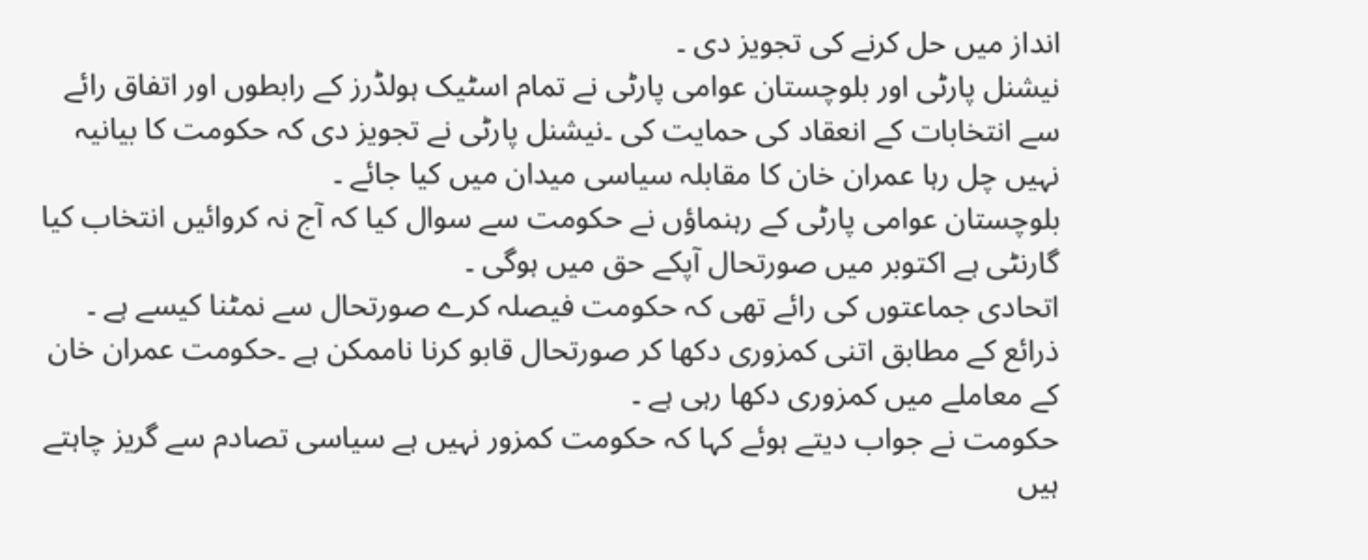انداز میں حل کرنے کی تجویز دی ۔
نیشنل پارٹی اور بلوچستان عوامی پارٹی نے تمام اسٹیک ہولڈرز کے رابطوں اور اتفاق رائے سے انتخابات کے انعقاد کی حمایت کی ۔نیشنل پارٹی نے تجویز دی کہ حکومت کا بیانیہ نہیں چل رہا عمران خان کا مقابلہ سیاسی میدان میں کیا جائے ۔
بلوچستان عوامی پارٹی کے رہنماؤں نے حکومت سے سوال کیا کہ آج نہ کروائیں انتخاب کیا گارنٹی ہے اکتوبر میں صورتحال آپکے حق میں ہوگی ۔
اتحادی جماعتوں کی رائے تھی کہ حکومت فیصلہ کرے صورتحال سے نمٹنا کیسے ہے ۔
ذرائع کے مطابق اتنی کمزوری دکھا کر صورتحال قابو کرنا ناممکن ہے ۔حکومت عمران خان کے معاملے میں کمزوری دکھا رہی ہے ۔
حکومت نے جواب دیتے ہوئے کہا کہ حکومت کمزور نہیں ہے سیاسی تصادم سے گریز چاہتے ہیں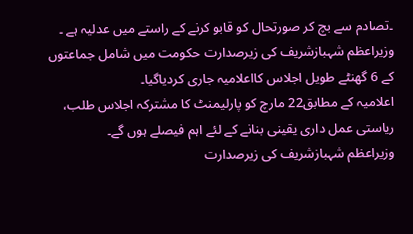۔تصادم سے بچ کر صورتحال کو قابو کرنے کے راستے میں عدلیہ ہے ۔
وزیراعظم شہبازشریف کی زیرصدارت حکومت میں شامل جماعتوں کے 6 گھنٹے طویل اجلاس کااعلامیہ جاری کردیاگیا۔
اعلامیہ کے مطابق22 مارچ کو پارلیمنٹ کا مشترکہ اجلاس طلب، ریاستی عمل داری یقینی بنانے کے لئے اہم فیصلے ہوں گے۔
وزیراعظم شہبازشریف کی زیرصدارت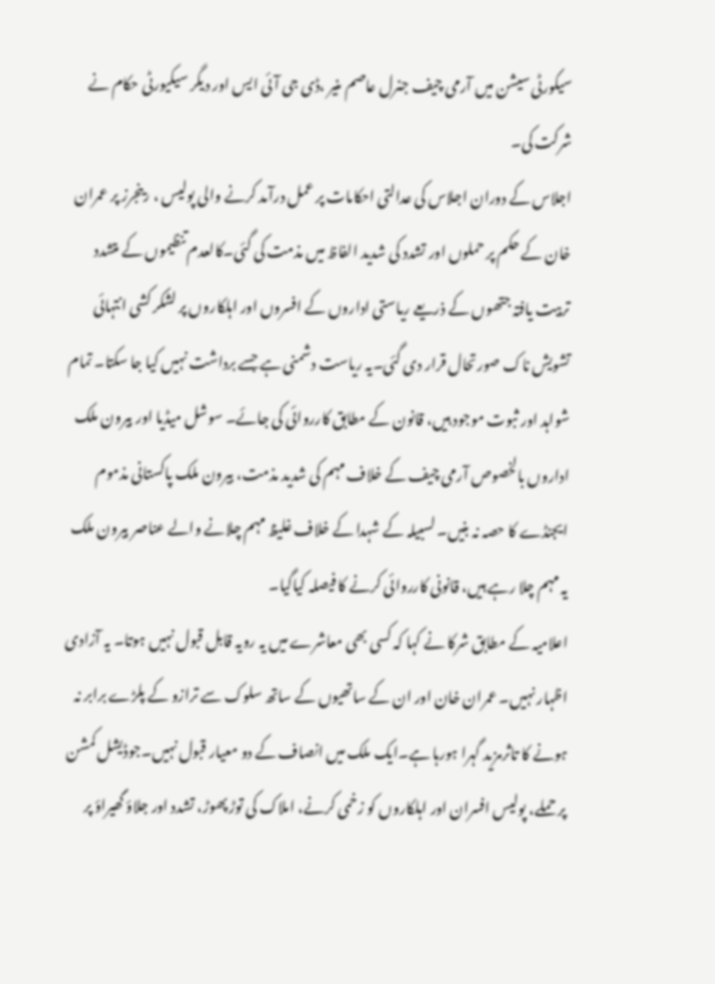سیکورٹی سیشن میں آرمی چیف جنرل عاصم منیر ،ڈی جی آئی ایس اور دیگر سیکیورٹی حکام نے شرکت کی۔
اجلاس کے دوران اجلاس کی عدالتی احکامات پر عمل درآمد کرنے والی پولیس ، رینجرز پر عمران خان کے حکم پر حملوں اور تشدد کی شدید الفاظ میں مذمت کی گئی۔کالعدم تنظیموں کے متشدد تربیت یافتہ جتھوں کے ذریعے ریاستی اداروں کے افسروں اور اہلکاروں پر لشکر کشی انتہائی تشویش ناک صورتحال قرار دی گئی۔یہ ریاست دشمنی ہے جسے برداشت نہیں کیا جا سکتا۔ تمام شواہد اور ثبوت موجود ہیں، قانون کے مطابق کارروائی کی جائے۔ سوشل میڈیا اور بیرون ملک اداروں بالخصوص آرمی چیف کے خلاف مہم کی شدید مذمت، بیرون ملک پاکستانی مذموم ایجنڈے کا حصہ نہ بنیں۔ لسبیلہ کے شہدا کے خلاف غلیظ مہم چلانے والے عناصر بیرون ملک یہ مہم چلا رہے ہیں، قانونی کارروائی کرنے کا فیصلہ کیاگیا۔
اعلامیہ کے مطابق شرکا نے کہا کہ کسی بھی معاشرے میں یہ رویہ قابل قبول نہیں ہوتا۔ یہ آزادی اظہار نہیں۔ عمران خان اور ان کے ساتھیوں کے ساتھ سلوک سے ترازو کے پلڑے برابر نہ ہونے کا تاثرمزید گہرا ہورہا ہے۔ایک ملک میں انصاف کے دو معیار قبول نہیں۔جوڈیشل کمشن پر حملے، پولیس افسران اور اہلکاروں کو زخمی کرنے، املاک کی توڑ پھوڑ، تشدد اور جلاؤ گھیراؤ پر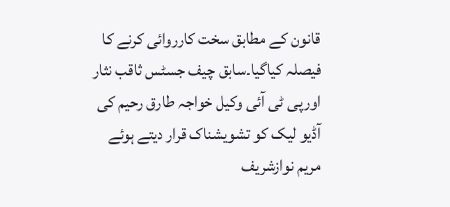قانون کے مطابق سخت کارروائی کرنے کا فیصلہ کیاگیا۔سابق چیف جسٹس ثاقب نثار اورپی ٹی آئی وکیل خواجہ طارق رحیم کی آڈیو لیک کو تشویشناک قرار دیتے ہوئے مریم نوازشریف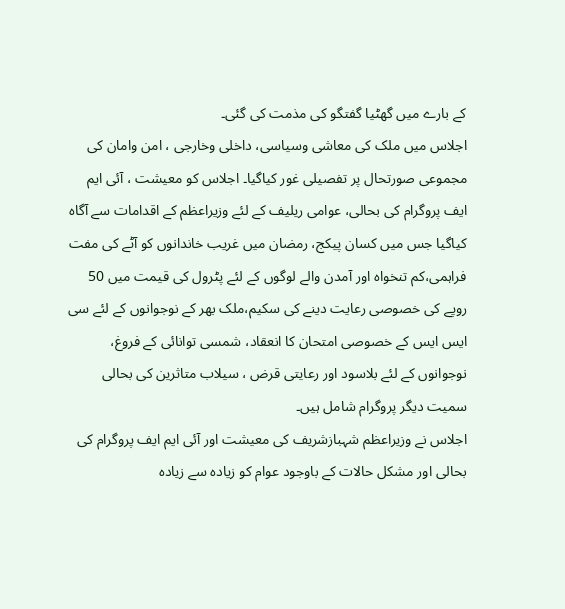کے بارے میں گھٹیا گفتگو کی مذمت کی گئی۔
اجلاس میں ملک کی معاشی وسیاسی، داخلی وخارجی ، امن وامان کی مجموعی صورتحال پر تفصیلی غور کیاگیا۔ اجلاس کو معیشت ، آئی ایم ایف پروگرام کی بحالی، عوامی ریلیف کے لئے وزیراعظم کے اقدامات سے آگاہ کیاگیا جس میں کسان پیکج، رمضان میں غریب خاندانوں کو آٹے کی مفت فراہمی،کم تنخواہ اور آمدن والے لوگوں کے لئے پٹرول کی قیمت میں 50 روپے کی خصوصی رعایت دینے کی سکیم،ملک بھر کے نوجوانوں کے لئے سی ایس ایس کے خصوصی امتحان کا انعقاد، شمسی توانائی کے فروغ، نوجوانوں کے لئے بلاسود اور رعایتی قرض ، سیلاب متاثرین کی بحالی سمیت دیگر پروگرام شامل ہیں۔
اجلاس نے وزیراعظم شہبازشریف کی معیشت اور آئی ایم ایف پروگرام کی بحالی اور مشکل حالات کے باوجود عوام کو زیادہ سے زیادہ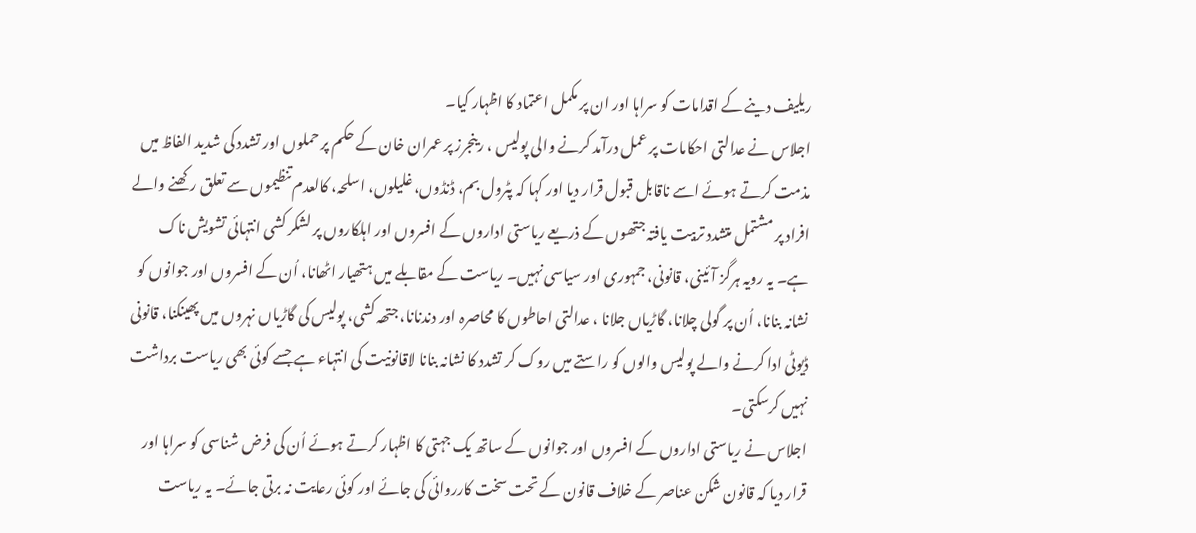ریلیف دینے کے اقدامات کو سراہا اور ان پر مکمل اعتماد کا اظہار کیا۔
اجلاس نے عدالتی احکامات پر عمل درآمد کرنے والی پولیس ، رینجرز پر عمران خان کے حکم پر حملوں اور تشدد کی شدید الفاظ میں مذمت کرتے ہوئے اسے ناقابل قبول قرار دیا اور کہا کہ پٹرول بم، ڈنڈوں، غلیلوں، اسلحہ، کالعدم تنظیموں سے تعلق رکھنے والے افراد پر مشتمل متشدد تربیت یافتہ جتھوں کے ذریعے ریاستی اداروں کے افسروں اور اہلکاروں پر لشکر کشی انتہائی تشویش ناک ہے۔ یہ رویہ ہرگز آئینی، قانونی، جمہوری اور سیاسی نہیں۔ ریاست کے مقابلے میں ہتھیار اٹھانا، اُن کے افسروں اور جوانوں کو نشانہ بنانا، اُن پر گولی چلانا، گاڑیاں جلانا ، عدالتی احاطوں کا محاصرہ اور دندنانا، جتھہ کشی، پولیس کی گاڑیاں نہروں میں پھینکنا، قانونی ڈیوٹی ادا کرنے والے پولیس والوں کو راستے میں روک کر تشدد کا نشانہ بنانا لاقانونیت کی انتہاء ہے جسے کوئی بھی ریاست برداشت نہیں کرسکتی۔
اجلاس نے ریاستی اداروں کے افسروں اور جوانوں کے ساتھ یک جہتی کا اظہار کرتے ہوئے اُن کی فرض شناسی کو سراہا اور قرار دیا کہ قانون شکن عناصر کے خلاف قانون کے تحت سخت کارروائی کی جائے اور کوئی رعایت نہ برتی جائے۔ یہ ریاست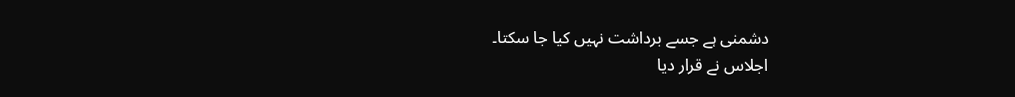دشمنی ہے جسے برداشت نہیں کیا جا سکتا۔
اجلاس نے قرار دیا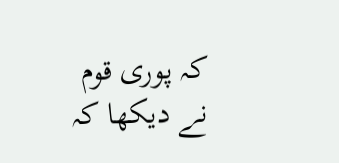کہ پوری قوم نے دیکھا کہ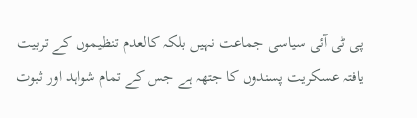پی ٹی آئی سیاسی جماعت نہیں بلکہ کالعدم تنظیموں کے تربیت یافتہ عسکریت پسندوں کا جتھہ ہے جس کے تمام شواہد اور ثبوت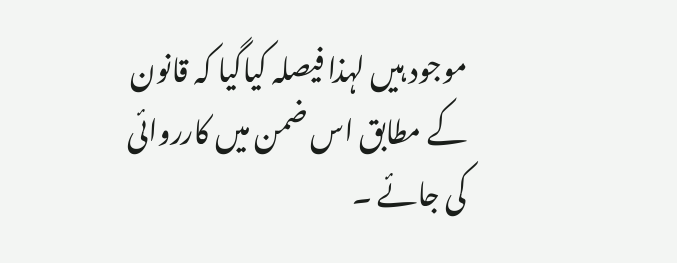موجود ہیں لہذا فیصلہ کیاگیا کہ قانون کے مطابق اس ضمن میں کارروائی کی جائے ۔